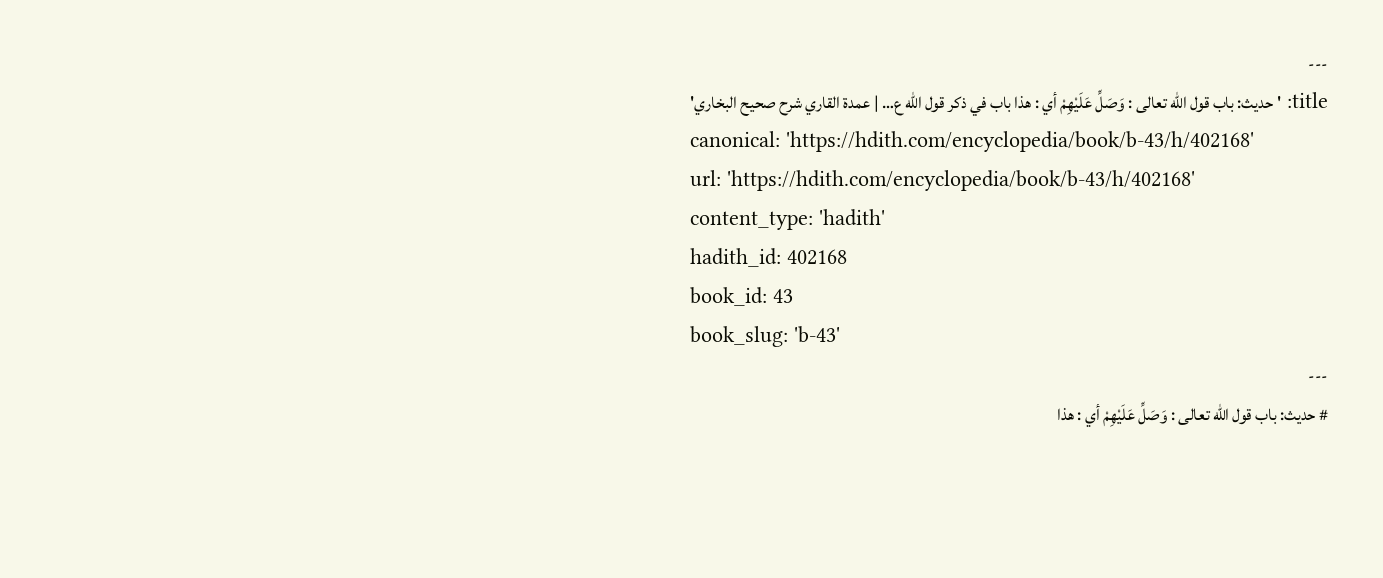---
title: 'حديث: باب قول الله تعالى : وَصَلِّ عَلَيْهِمْ أي : هذا باب في ذكر قول الله ع… | عمدة القاري شرح صحيح البخاري'
canonical: 'https://hdith.com/encyclopedia/book/b-43/h/402168'
url: 'https://hdith.com/encyclopedia/book/b-43/h/402168'
content_type: 'hadith'
hadith_id: 402168
book_id: 43
book_slug: 'b-43'
---
# حديث: باب قول الله تعالى : وَصَلِّ عَلَيْهِمْ أي : هذا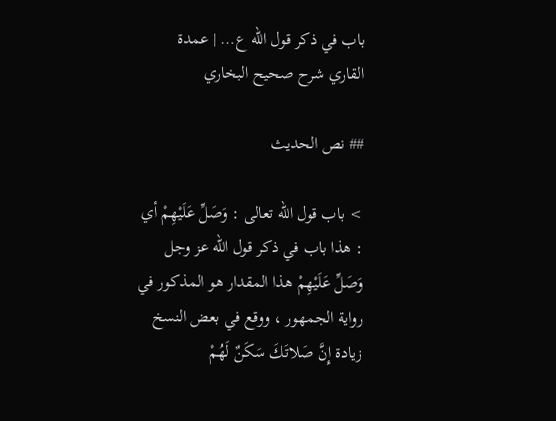باب في ذكر قول الله ع… | عمدة القاري شرح صحيح البخاري

## نص الحديث

> باب قول الله تعالى : وَصَلِّ عَلَيْهِمْ أي : هذا باب في ذكر قول الله عز وجل وَصَلِّ عَلَيْهِمْ هذا المقدار هو المذكور في رواية الجمهور ، ووقع في بعض النسخ زيادة إِنَّ صَلاتَكَ سَكَنٌ لَهُمْ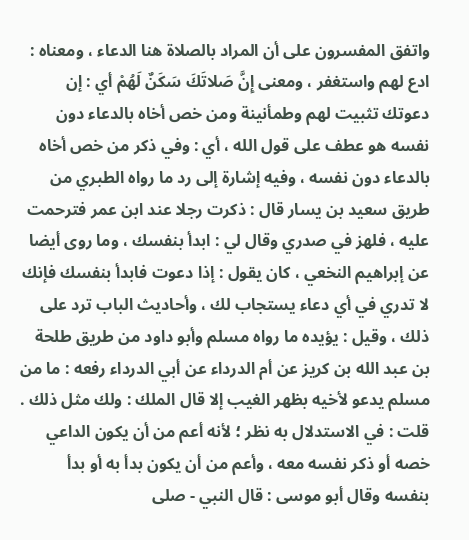واتفق المفسرون على أن المراد بالصلاة هنا الدعاء ، ومعناه : ادع لهم واستغفر ، ومعنى إِنَّ صَلاتَكَ سَكَنٌ لَهُمْ أي : إن دعوتك تثبيت لهم وطمأنينة ومن خص أخاه بالدعاء دون نفسه هو عطف على قول الله ، أي : وفي ذكر من خص أخاه بالدعاء دون نفسه ، وفيه إشارة إلى رد ما رواه الطبري من طريق سعيد بن يسار قال : ذكرت رجلا عند ابن عمر فترحمت عليه ، فلهز في صدري وقال لي : ابدأ بنفسك ، وما روى أيضا عن إبراهيم النخعي ، كان يقول : إذا دعوت فابدأ بنفسك فإنك لا تدري في أي دعاء يستجاب لك ، وأحاديث الباب ترد على ذلك ، وقيل : يؤيده ما رواه مسلم وأبو داود من طريق طلحة بن عبد الله بن كريز عن أم الدرداء عن أبي الدرداء رفعه : ما من مسلم يدعو لأخيه بظهر الغيب إلا قال الملك : ولك مثل ذلك . قلت : في الاستدلال به نظر ؛ لأنه أعم من أن يكون الداعي خصه أو ذكر نفسه معه ، وأعم من أن يكون بدأ به أو بدأ بنفسه وقال أبو موسى : قال النبي - صلى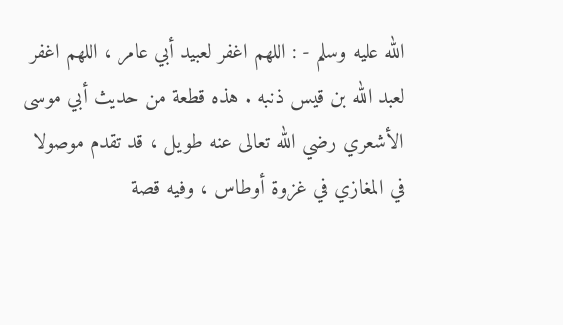الله عليه وسلم - : اللهم اغفر لعبيد أبي عامر ، اللهم اغفر لعبد الله بن قيس ذنبه . هذه قطعة من حديث أبي موسى الأشعري رضي الله تعالى عنه طويل ، قد تقدم موصولا في المغازي في غزوة أوطاس ، وفيه قصة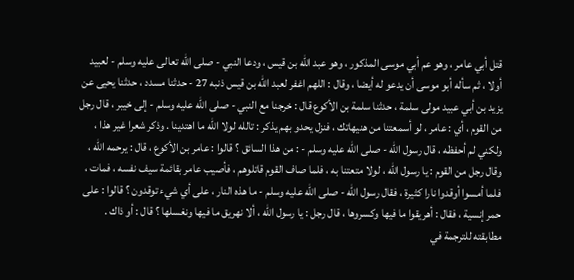قتل أبي عامر ، وهو عم أبي موسى المذكور ، وهو عبد الله بن قيس ، ودعا النبي - صلى الله تعالى عليه وسلم - لعبيد أولا ، ثم سأله أبو موسى أن يدعو له أيضا ، وقال : اللهم اغفر لعبد الله بن قيس ذنبه 27 - حدثنا مسدد ، حدثنا يحيى عن يزيد بن أبي عبيد مولى سلمة ، حدثنا سلمة بن الأكوع قال : خرجنا مع النبي - صلى الله عليه وسلم - إلى خيبر ، قال رجل من القوم ، أي : عامر ، لو أسمعتنا من هنيهاتك ، فنزل يحدو بهم يذكر : تالله لولا الله ما اهتدينا . وذكر شعرا غير هذا ، ولكني لم أحفظه ، قال رسول الله - صلى الله عليه وسلم - : من هذا السائق ؟ قالوا : عامر بن الأكوع ، قال : يرحمه الله ، وقال رجل من القوم : يا رسول الله ، لولا متعتنا به ، فلما صاف القوم قاتلوهم ، فأصيب عامر بقائمة سيف نفسه ، فمات ، فلما أمسوا أوقدوا نارا كثيرة ، فقال رسول الله - صلى الله عليه وسلم - ما هذه النار ، على أي شيء توقدون ؟ قالوا : على حمر إنسية ، فقال : أهريقوا ما فيها وكسروها ، قال رجل : يا رسول الله ، ألا نهريق ما فيها ونغسلها ؟ قال : أو ذاك . مطابقته للترجمة في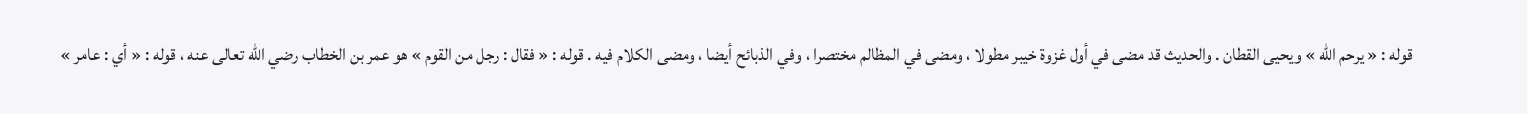قوله : « يرحم الله » ويحيى القطان . والحديث قد مضى في أول غزوة خيبر مطولا ، ومضى في المظالم مختصرا ، وفي الذبائح أيضا ، ومضى الكلام فيه . قوله : « فقال : رجل من القوم » هو عمر بن الخطاب رضي الله تعالى عنه ، قوله : « أي : عامر »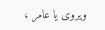ويروى يا عامر ،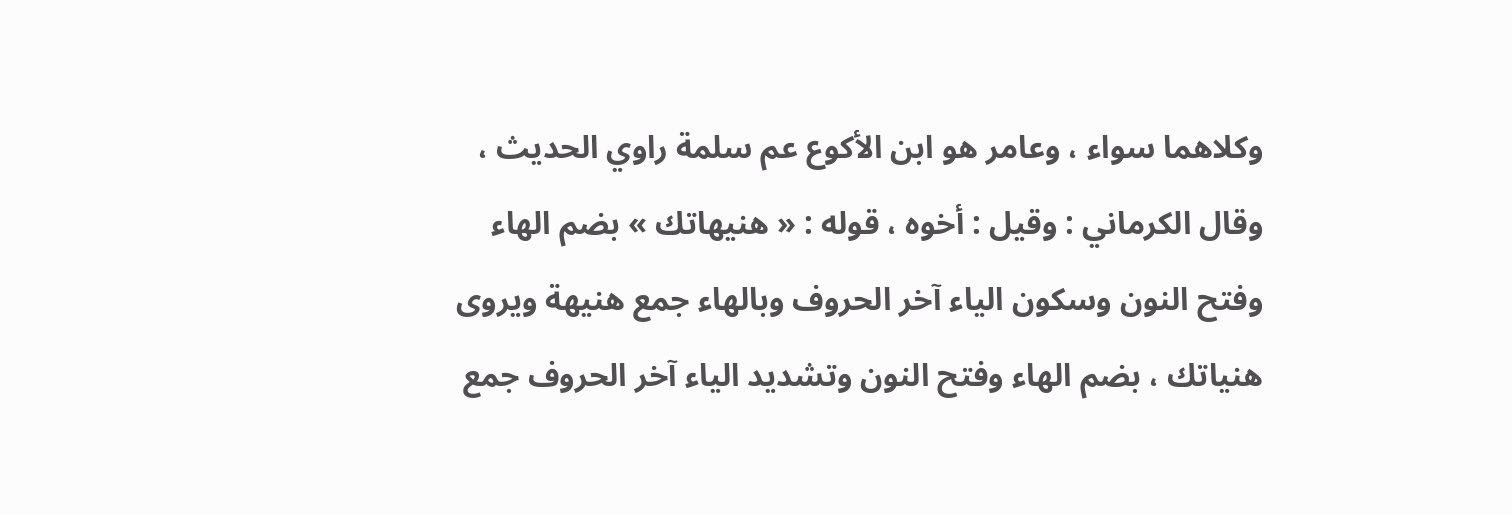وكلاهما سواء ، وعامر هو ابن الأكوع عم سلمة راوي الحديث ، وقال الكرماني : وقيل : أخوه ، قوله : « هنيهاتك » بضم الهاء وفتح النون وسكون الياء آخر الحروف وبالهاء جمع هنيهة ويروى هنياتك ، بضم الهاء وفتح النون وتشديد الياء آخر الحروف جمع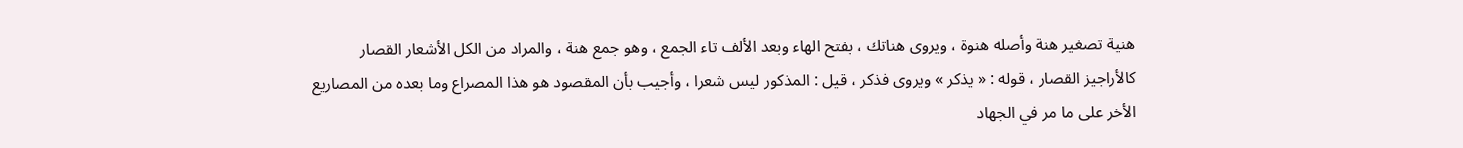هنية تصغير هنة وأصله هنوة ، ويروى هناتك ، بفتح الهاء وبعد الألف تاء الجمع ، وهو جمع هنة ، والمراد من الكل الأشعار القصار كالأراجيز القصار ، قوله : « يذكر » ويروى فذكر ، قيل : المذكور ليس شعرا ، وأجيب بأن المقصود هو هذا المصراع وما بعده من المصاريع الأخر على ما مر في الجهاد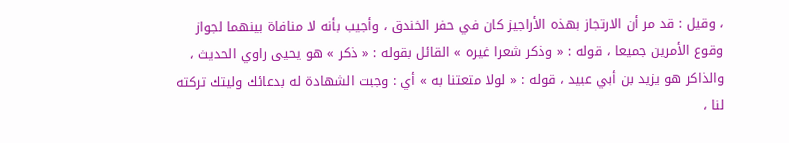، وقيل : قد مر أن الارتجاز بهذه الأراجيز كان في حفر الخندق ، وأجيب بأنه لا منافاة بينهما لجواز وقوع الأمرين جميعا ، قوله : « وذكر شعرا غيره » القائل بقوله : « ذكر » هو يحيى راوي الحديث ، والذاكر هو يزيد بن أبي عبيد ، قوله : « لولا متعتنا به » أي : وجبت الشهادة له بدعائك وليتك تركته لنا ،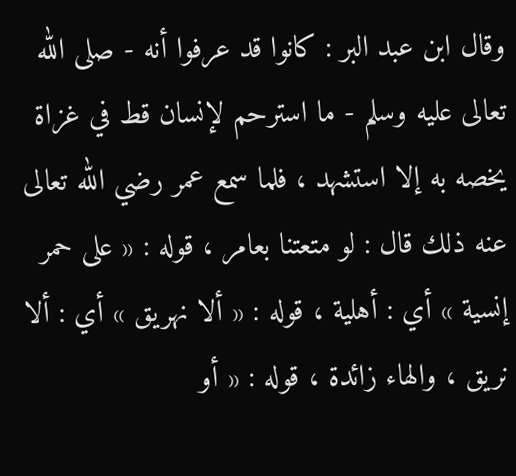وقال ابن عبد البر : كانوا قد عرفوا أنه - صلى الله تعالى عليه وسلم - ما استرحم لإنسان قط في غزاة يخصه به إلا استشهد ، فلما سمع عمر رضي الله تعالى عنه ذلك قال : لو متعتنا بعامر ، قوله : « على حمر إنسية » أي : أهلية ، قوله : « ألا نهريق » أي : ألا نريق ، والهاء زائدة ، قوله : « أو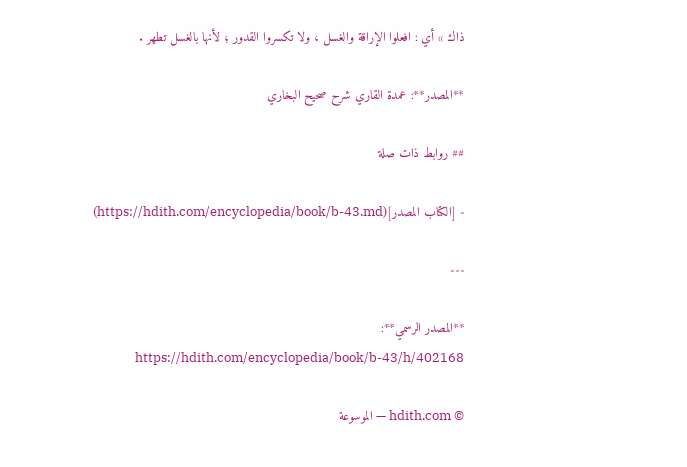ذاك » أي : افعلوا الإراقة والغسل ، ولا تكسروا القدور ؛ لأنها بالغسل تطهر .

**المصدر**: عمدة القاري شرح صحيح البخاري

## روابط ذات صلة

- [الكتاب المصدر](https://hdith.com/encyclopedia/book/b-43.md)

---

**المصدر الرسمي**: https://hdith.com/encyclopedia/book/b-43/h/402168

© hdith.com — الموسوعة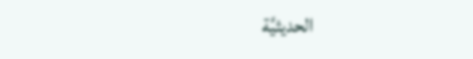الحديثيَّة